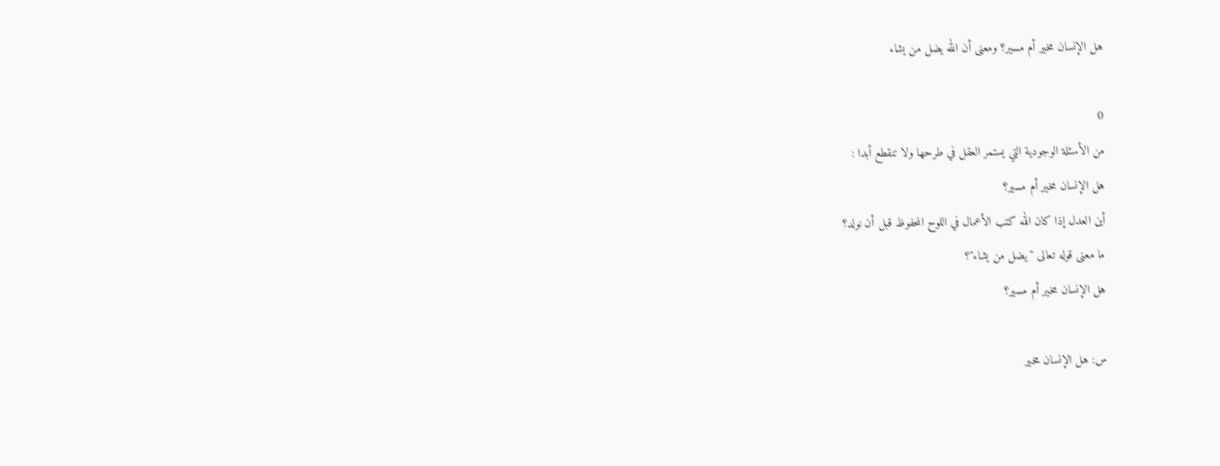هل الإنسان مخير أم مسير؟ ومعنى أن الله يضل من يشاء

0
من الأسئلة الوجودية التي يستمر العقل في طرحها ولا تنقطع أبدا :
هل الإنسان مخير أم مسير؟
أين العدل إذا كان الله كتب الأعمال في اللوح المحفوظ قبل أن نولد؟
ما معنى قوله تعالى " يضل من يشاء"؟
هل الإنسان مخير أم مسير؟

س: هل الإنسان مخير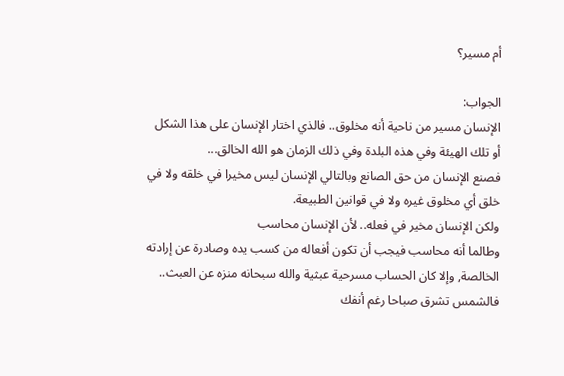أم مسير؟

الجواب:
الإنسان مسير من ناحية أنه مخلوق.. فالذي اختار الإنسان على هذا الشكل أو تلك الهيئة وفي هذه البلدة وفي ذلك الزمان هو الله الخالق...
فصنع الإنسان من حق الصانع وبالتالي الإنسان ليس مخيرا في خلقه ولا في خلق أي مخلوق غيره ولا في قوانين الطبيعة.
ولكن الإنسان مخير في فعله.. لأن الإنسان محاسب
وطالما أنه محاسب فيجب أن تكون أفعاله من كسب يده وصادرة عن إرادته الخالصة, وإلا كان الحساب مسرحية عبثية والله سبحانه منزه عن العبث..
فالشمس تشرق صباحا رغم أنفك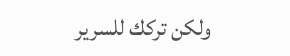ولكن تركك للسرير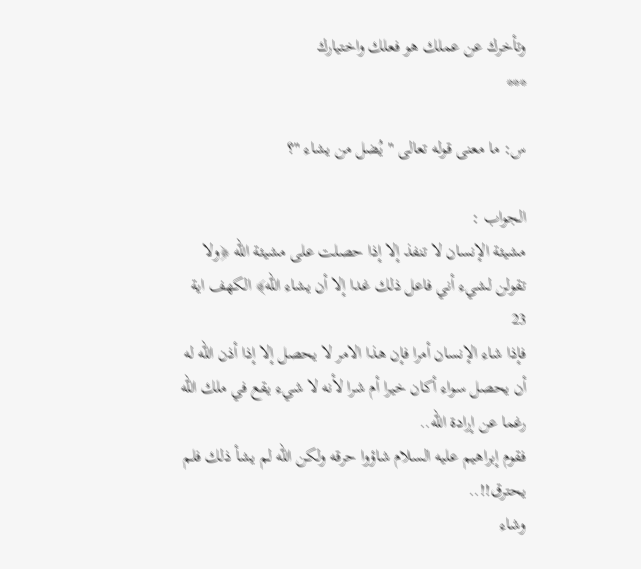وتأخرك عن عملك هو فعلك واختيارك
***

س: ما معنى قوله تعالى " يُضل من يشاء "؟

الجواب :
مشيئة الإنسان لا تنفذ إلا إذا حصلت على مشيئة الله ﴿ولا تقولن لشيء أني فاعل ذلك غدا إلا أن يشاء الله﴾ الكهف اية 23
فإذا شاء الإنسان أمرا فإن هذا الامر لا يحصل إلا إذا أذن الله له أن يحصل سواء أكان خيرا أم شرا لأنه لا شيء يقع في ملك الله رغما عن إرادة الله..
فقوم إبراهيم عليه السلام شاؤوا حرقه ولكن الله لم يشأ ذلك فلم يحترق!!..
وشاء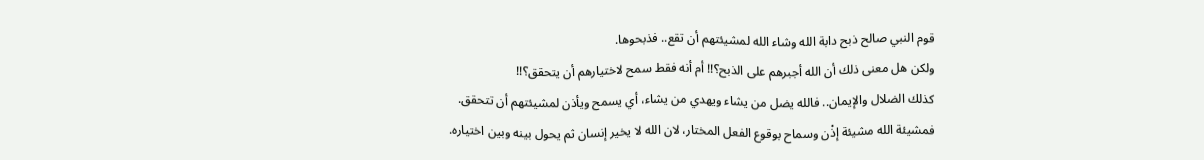قوم النبي صالح ذبح دابة الله وشاء الله لمشيئتهم أن تقع.. فذبحوها.
ولكن هل معنى ذلك أن الله أجبرهم على الذبح؟!! أم أنه فقط سمح لاختيارهم أن يتحقق؟!!
كذلك الضلال والإيمان.. فالله يضل من يشاء ويهدي من يشاء، أي يسمح ويأذن لمشيئتهم أن تتحقق.
فمشيئة الله مشيئة إذْن وسماح بوقوع الفعل المختار، لان الله لا يخير إنسان ثم يحول بينه وبين اختياره.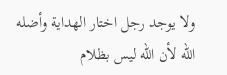ولا يوجد رجل اختار الهداية وأضله الله لأن الله ليس بظلام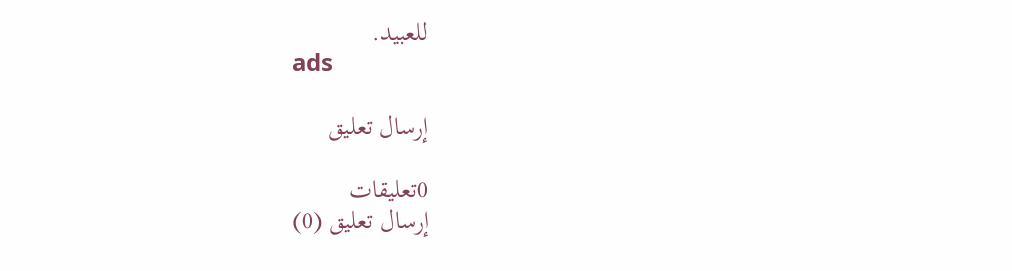للعبيد.
ads

إرسال تعليق

0تعليقات
إرسال تعليق (0)